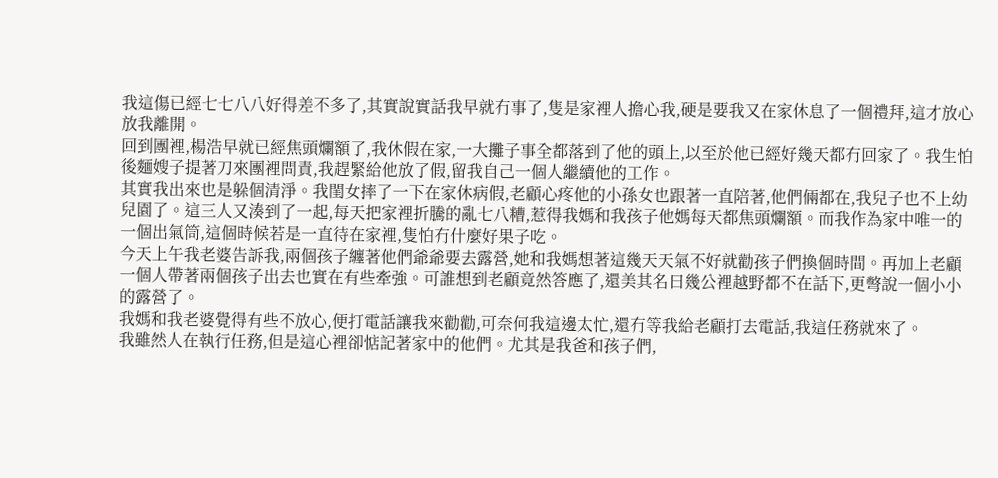我這傷已經七七八八好得差不多了,其實說實話我早就冇事了,隻是家裡人擔心我,硬是要我又在家休息了一個禮拜,這才放心放我離開。
回到團裡,楊浩早就已經焦頭爛額了,我休假在家,一大攤子事全都落到了他的頭上,以至於他已經好幾天都冇回家了。我生怕後麵嫂子提著刀來團裡問責,我趕緊給他放了假,留我自己一個人繼續他的工作。
其實我出來也是躲個清淨。我閨女摔了一下在家休病假,老顧心疼他的小孫女也跟著一直陪著,他們倆都在,我兒子也不上幼兒園了。這三人又湊到了一起,每天把家裡折騰的亂七八糟,惹得我媽和我孩子他媽每天都焦頭爛額。而我作為家中唯一的一個出氣筒,這個時候若是一直待在家裡,隻怕冇什麼好果子吃。
今天上午我老婆告訴我,兩個孩子纏著他們爺爺要去露營,她和我媽想著這幾天天氣不好就勸孩子們換個時間。再加上老顧一個人帶著兩個孩子出去也實在有些牽強。可誰想到老顧竟然答應了,還美其名曰幾公裡越野都不在話下,更彆說一個小小的露營了。
我媽和我老婆覺得有些不放心,便打電話讓我來勸勸,可奈何我這邊太忙,還冇等我給老顧打去電話,我這任務就來了。
我雖然人在執行任務,但是這心裡卻惦記著家中的他們。尤其是我爸和孩子們,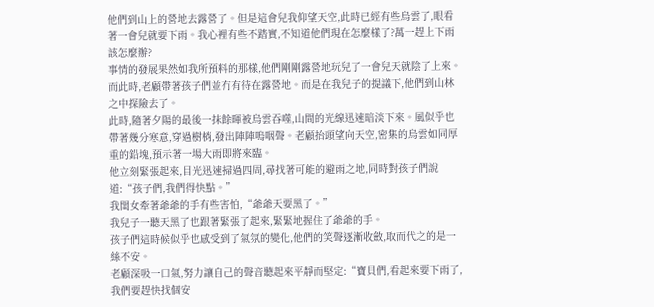他們到山上的營地去露營了。但是這會兒我仰望天空,此時已經有些烏雲了,眼看著一會兒就要下雨。我心裡有些不踏實,不知道他們現在怎麼樣了?萬一趕上下雨該怎麼辦?
事情的發展果然如我所預料的那樣,他們剛剛露營地玩兒了一會兒天就陰了上來。而此時,老顧帶著孩子們並冇有待在露營地。而是在我兒子的提議下,他們到山林之中探險去了。
此時,隨著夕陽的最後一抹餘暉被烏雲吞噬,山間的光線迅速暗淡下來。風似乎也帶著幾分寒意,穿過樹梢,發出陣陣嗚咽聲。老顧抬頭望向天空,密集的烏雲如同厚重的鉛塊,預示著一場大雨即將來臨。
他立刻緊張起來,目光迅速掃過四周,尋找著可能的避雨之地,同時對孩子們說道:“孩子們,我們得快點。”
我閨女牽著爺爺的手有些害怕,“爺爺天要黑了。”
我兒子一聽天黑了也跟著緊張了起來,緊緊地握住了爺爺的手。
孩子們這時候似乎也感受到了氣氛的變化,他們的笑聲逐漸收斂,取而代之的是一絲不安。
老顧深吸一口氣,努力讓自己的聲音聽起來平靜而堅定:“寶貝們,看起來要下雨了,我們要趕快找個安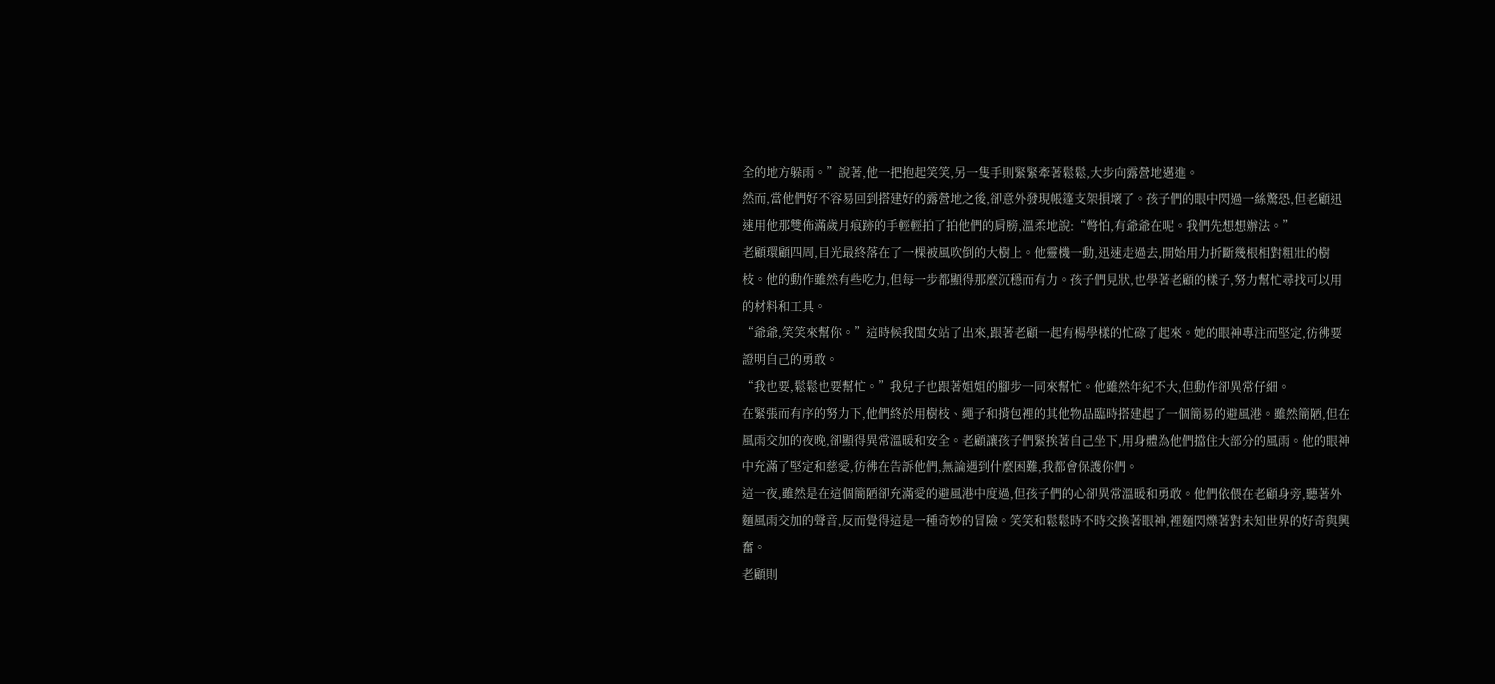全的地方躲雨。”說著,他一把抱起笑笑,另一隻手則緊緊牽著鬆鬆,大步向露營地邁進。
然而,當他們好不容易回到搭建好的露營地之後,卻意外發現帳篷支架損壞了。孩子們的眼中閃過一絲驚恐,但老顧迅速用他那雙佈滿歲月痕跡的手輕輕拍了拍他們的肩膀,溫柔地說:“彆怕,有爺爺在呢。我們先想想辦法。”
老顧環顧四周,目光最終落在了一棵被風吹倒的大樹上。他靈機一動,迅速走過去,開始用力折斷幾根相對粗壯的樹枝。他的動作雖然有些吃力,但每一步都顯得那麼沉穩而有力。孩子們見狀,也學著老顧的樣子,努力幫忙尋找可以用的材料和工具。
“爺爺,笑笑來幫你。”這時候我閨女站了出來,跟著老顧一起有楊學樣的忙碌了起來。她的眼神專注而堅定,彷彿要證明自己的勇敢。
“我也要,鬆鬆也要幫忙。”我兒子也跟著姐姐的腳步一同來幫忙。他雖然年紀不大,但動作卻異常仔細。
在緊張而有序的努力下,他們終於用樹枝、繩子和揹包裡的其他物品臨時搭建起了一個簡易的避風港。雖然簡陋,但在風雨交加的夜晚,卻顯得異常溫暖和安全。老顧讓孩子們緊挨著自己坐下,用身體為他們擋住大部分的風雨。他的眼神中充滿了堅定和慈愛,彷彿在告訴他們,無論遇到什麼困難,我都會保護你們。
這一夜,雖然是在這個簡陋卻充滿愛的避風港中度過,但孩子們的心卻異常溫暖和勇敢。他們依偎在老顧身旁,聽著外麵風雨交加的聲音,反而覺得這是一種奇妙的冒險。笑笑和鬆鬆時不時交換著眼神,裡麵閃爍著對未知世界的好奇與興奮。
老顧則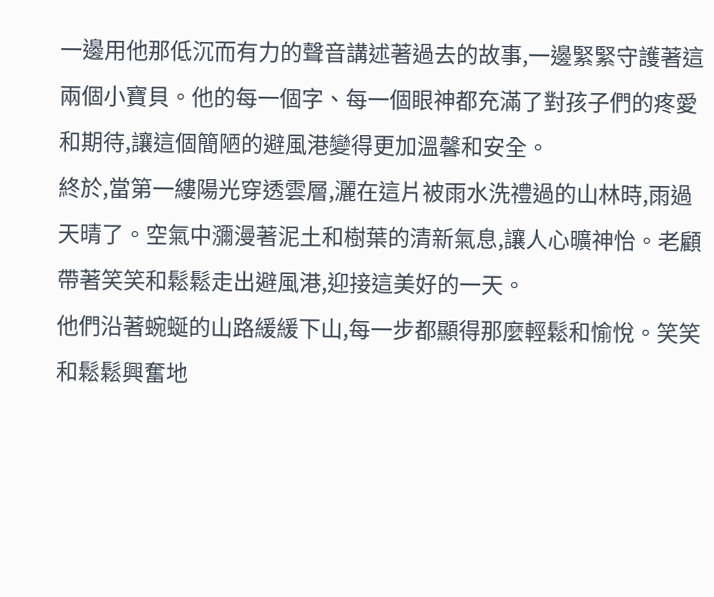一邊用他那低沉而有力的聲音講述著過去的故事,一邊緊緊守護著這兩個小寶貝。他的每一個字、每一個眼神都充滿了對孩子們的疼愛和期待,讓這個簡陋的避風港變得更加溫馨和安全。
終於,當第一縷陽光穿透雲層,灑在這片被雨水洗禮過的山林時,雨過天晴了。空氣中瀰漫著泥土和樹葉的清新氣息,讓人心曠神怡。老顧帶著笑笑和鬆鬆走出避風港,迎接這美好的一天。
他們沿著蜿蜒的山路緩緩下山,每一步都顯得那麼輕鬆和愉悅。笑笑和鬆鬆興奮地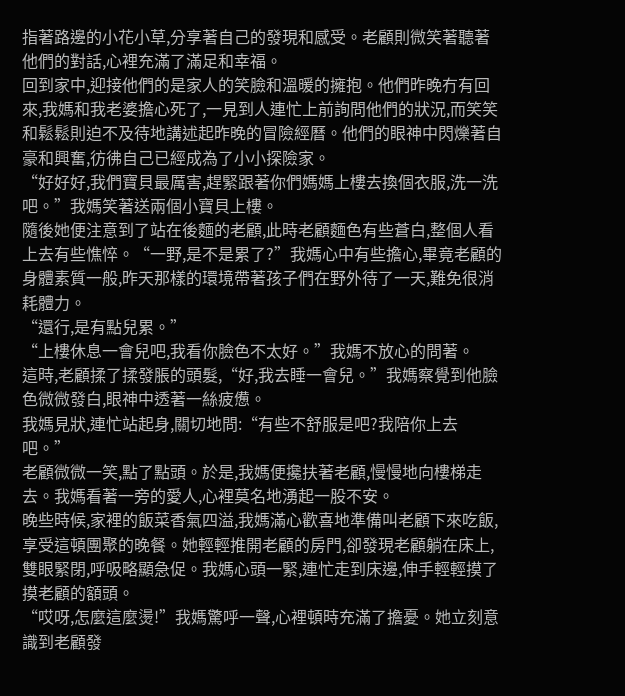指著路邊的小花小草,分享著自己的發現和感受。老顧則微笑著聽著他們的對話,心裡充滿了滿足和幸福。
回到家中,迎接他們的是家人的笑臉和溫暖的擁抱。他們昨晚冇有回來,我媽和我老婆擔心死了,一見到人連忙上前詢問他們的狀況,而笑笑和鬆鬆則迫不及待地講述起昨晚的冒險經曆。他們的眼神中閃爍著自豪和興奮,彷彿自己已經成為了小小探險家。
“好好好,我們寶貝最厲害,趕緊跟著你們媽媽上樓去換個衣服,洗一洗吧。”我媽笑著送兩個小寶貝上樓。
隨後她便注意到了站在後麵的老顧,此時老顧麵色有些蒼白,整個人看上去有些憔悴。“一野,是不是累了?”我媽心中有些擔心,畢竟老顧的身體素質一般,昨天那樣的環境帶著孩子們在野外待了一天,難免很消耗體力。
“還行,是有點兒累。”
“上樓休息一會兒吧,我看你臉色不太好。”我媽不放心的問著。
這時,老顧揉了揉發脹的頭髮,“好,我去睡一會兒。”我媽察覺到他臉色微微發白,眼神中透著一絲疲憊。
我媽見狀,連忙站起身,關切地問:“有些不舒服是吧?我陪你上去吧。”
老顧微微一笑,點了點頭。於是,我媽便攙扶著老顧,慢慢地向樓梯走去。我媽看著一旁的愛人,心裡莫名地湧起一股不安。
晚些時候,家裡的飯菜香氣四溢,我媽滿心歡喜地準備叫老顧下來吃飯,享受這頓團聚的晚餐。她輕輕推開老顧的房門,卻發現老顧躺在床上,雙眼緊閉,呼吸略顯急促。我媽心頭一緊,連忙走到床邊,伸手輕輕摸了摸老顧的額頭。
“哎呀,怎麼這麼燙!”我媽驚呼一聲,心裡頓時充滿了擔憂。她立刻意識到老顧發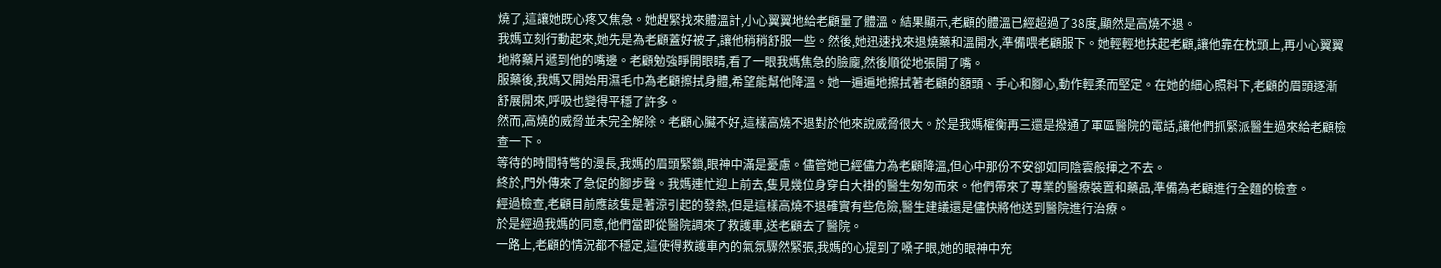燒了,這讓她既心疼又焦急。她趕緊找來體溫計,小心翼翼地給老顧量了體溫。結果顯示,老顧的體溫已經超過了38度,顯然是高燒不退。
我媽立刻行動起來,她先是為老顧蓋好被子,讓他稍稍舒服一些。然後,她迅速找來退燒藥和溫開水,準備喂老顧服下。她輕輕地扶起老顧,讓他靠在枕頭上,再小心翼翼地將藥片遞到他的嘴邊。老顧勉強睜開眼睛,看了一眼我媽焦急的臉龐,然後順從地張開了嘴。
服藥後,我媽又開始用濕毛巾為老顧擦拭身體,希望能幫他降溫。她一遍遍地擦拭著老顧的額頭、手心和腳心,動作輕柔而堅定。在她的細心照料下,老顧的眉頭逐漸舒展開來,呼吸也變得平穩了許多。
然而,高燒的威脅並未完全解除。老顧心臟不好,這樣高燒不退對於他來說威脅很大。於是我媽權衡再三還是撥通了軍區醫院的電話,讓他們抓緊派醫生過來給老顧檢查一下。
等待的時間特彆的漫長,我媽的眉頭緊鎖,眼神中滿是憂慮。儘管她已經儘力為老顧降溫,但心中那份不安卻如同陰雲般揮之不去。
終於,門外傳來了急促的腳步聲。我媽連忙迎上前去,隻見幾位身穿白大褂的醫生匆匆而來。他們帶來了專業的醫療裝置和藥品,準備為老顧進行全麵的檢查。
經過檢查,老顧目前應該隻是著涼引起的發熱,但是這樣高燒不退確實有些危險,醫生建議還是儘快將他送到醫院進行治療。
於是經過我媽的同意,他們當即從醫院調來了救護車,送老顧去了醫院。
一路上,老顧的情況都不穩定,這使得救護車內的氣氛驟然緊張,我媽的心提到了嗓子眼,她的眼神中充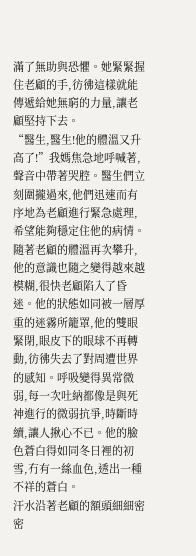滿了無助與恐懼。她緊緊握住老顧的手,彷彿這樣就能傳遞給她無窮的力量,讓老顧堅持下去。
“醫生,醫生!他的體溫又升高了!”我媽焦急地呼喊著,聲音中帶著哭腔。醫生們立刻圍攏過來,他們迅速而有序地為老顧進行緊急處理,希望能夠穩定住他的病情。
隨著老顧的體溫再次攀升,他的意識也隨之變得越來越模糊,很快老顧陷入了昏迷。他的狀態如同被一層厚重的迷霧所籠罩,他的雙眼緊閉,眼皮下的眼球不再轉動,彷彿失去了對周遭世界的感知。呼吸變得異常微弱,每一次吐納都像是與死神進行的微弱抗爭,時斷時續,讓人揪心不已。他的臉色蒼白得如同冬日裡的初雪,冇有一絲血色,透出一種不祥的蒼白。
汗水沿著老顧的額頭細細密密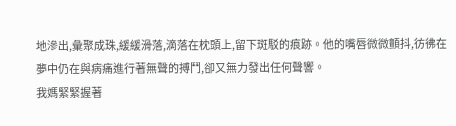地滲出,彙聚成珠,緩緩滑落,滴落在枕頭上,留下斑駁的痕跡。他的嘴唇微微顫抖,彷彿在夢中仍在與病痛進行著無聲的搏鬥,卻又無力發出任何聲響。
我媽緊緊握著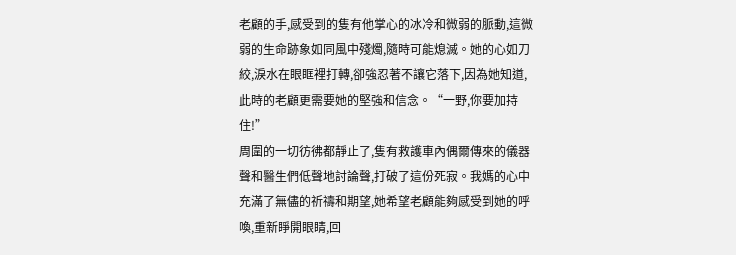老顧的手,感受到的隻有他掌心的冰冷和微弱的脈動,這微弱的生命跡象如同風中殘燭,隨時可能熄滅。她的心如刀絞,淚水在眼眶裡打轉,卻強忍著不讓它落下,因為她知道,此時的老顧更需要她的堅強和信念。“一野,你要加持住!”
周圍的一切彷彿都靜止了,隻有救護車內偶爾傳來的儀器聲和醫生們低聲地討論聲,打破了這份死寂。我媽的心中充滿了無儘的祈禱和期望,她希望老顧能夠感受到她的呼喚,重新睜開眼睛,回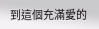到這個充滿愛的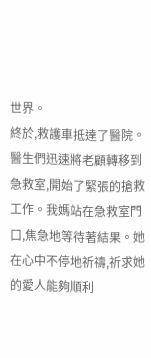世界。
終於,救護車抵達了醫院。醫生們迅速將老顧轉移到急救室,開始了緊張的搶救工作。我媽站在急救室門口,焦急地等待著結果。她在心中不停地祈禱,祈求她的愛人能夠順利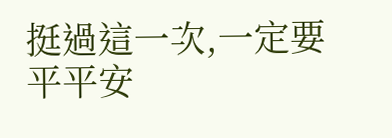挺過這一次,一定要平平安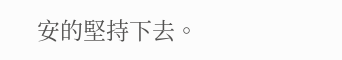安的堅持下去。